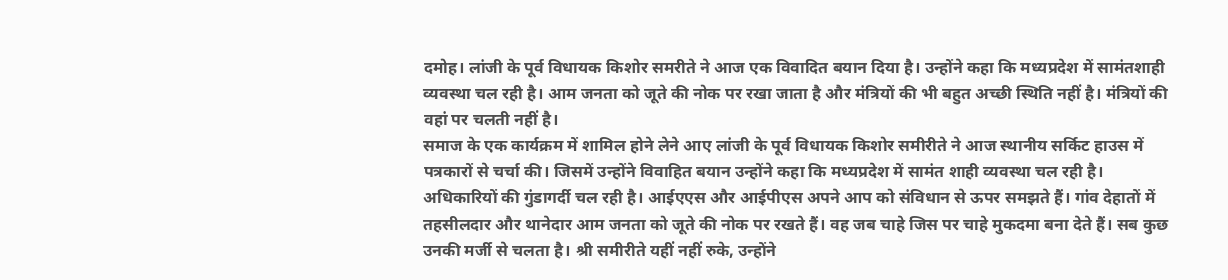दमोह। लांजी के पूर्व विधायक किशोर समरीते ने आज एक विवादित बयान दिया है। उन्होंने कहा कि मध्यप्रदेश में सामंतशाही व्यवस्था चल रही है। आम जनता को जूते की नोक पर रखा जाता है और मंत्रियों की भी बहुत अच्छी स्थिति नहीं है। मंत्रियों की वहां पर चलती नहीं है।
समाज के एक कार्यक्रम में शामिल होने लेने आए लांजी के पूर्व विधायक किशोर समीरीते ने आज स्थानीय सर्किट हाउस में पत्रकारों से चर्चा की। जिसमें उन्होंने विवाहित बयान उन्होंने कहा कि मध्यप्रदेश में सामंत शाही व्यवस्था चल रही है। अधिकारियों की गुंडागर्दी चल रही है। आईएएस और आईपीएस अपने आप को संविधान से ऊपर समझते हैं। गांव देहातों में तहसीलदार और थानेदार आम जनता को जूते की नोक पर रखते हैं। वह जब चाहे जिस पर चाहे मुकदमा बना देते हैं। सब कुछ उनकी मर्जी से चलता है। श्री समीरीते यहीं नहीं रुके, उन्होंने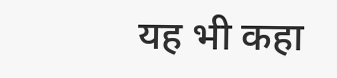यह भी कहा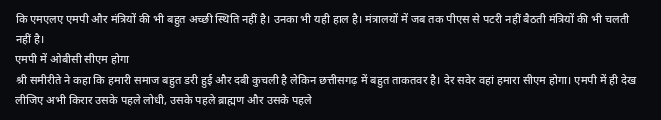कि एमएलए एमपी और मंत्रियों की भी बहुत अच्छी स्थिति नहीं है। उनका भी यही हाल है। मंत्रालयों में जब तक पीएस से पटरी नहीं बैठती मंत्रियों की भी चलती नहीं है।
एमपी में ओबीसी सीएम होगा
श्री समीरीते ने कहा कि हमारी समाज बहुत डरी हुई और दबी कुचली है लेकिन छत्तीसगढ़ में बहुत ताकतवर है। देर सवेर वहां हमारा सीएम होगा। एमपी में ही देख लीजिए अभी किरार उसके पहले लोधी, उसके पहले ब्राह्मण और उसके पहले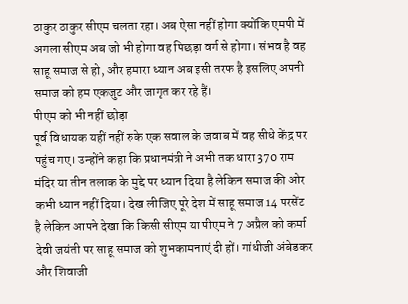ठाकुर ठाकुर सीएम चलता रहा। अब ऐसा नहीं होगा क्योंकि एमपी में अगला सीएम अब जो भी होगा वह पिछड़ा वर्ग से होगा। संभव है वह साहू समाज से हो, और हमारा ध्यान अब इसी तरफ है इसलिए अपनी समाज को हम एकजुट और जागृत कर रहे हैं।
पीएम को भी नहीं छोड़ा
पूर्व विधायक यहीं नहीं रुके एक सवाल के जवाब में वह सीधे केंद्र पर पहुंच गए। उन्होंने कहा कि प्रधानमंत्री ने अभी तक धारा 370 राम मंदिर या तीन तलाक के मुद्दे पर ध्यान दिया है लेकिन समाज की ओर कभी ध्यान नहीं दिया। देख लीजिए पूरे देश में साहू समाज 14 परसेंट है लेकिन आपने देखा कि किसी सीएम या पीएम ने 7 अप्रैल को कर्मा देवी जयंती पर साहू समाज को शुभकामनाएं दी हों। गांधीजी अंबेडकर और शिवाजी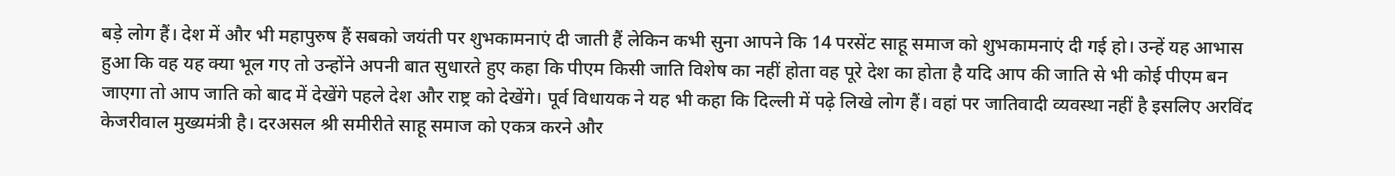बड़े लोग हैं। देश में और भी महापुरुष हैं सबको जयंती पर शुभकामनाएं दी जाती हैं लेकिन कभी सुना आपने कि 14 परसेंट साहू समाज को शुभकामनाएं दी गई हो। उन्हें यह आभास हुआ कि वह यह क्या भूल गए तो उन्होंने अपनी बात सुधारते हुए कहा कि पीएम किसी जाति विशेष का नहीं होता वह पूरे देश का होता है यदि आप की जाति से भी कोई पीएम बन जाएगा तो आप जाति को बाद में देखेंगे पहले देश और राष्ट्र को देखेंगे। पूर्व विधायक ने यह भी कहा कि दिल्ली में पढ़े लिखे लोग हैं। वहां पर जातिवादी व्यवस्था नहीं है इसलिए अरविंद केजरीवाल मुख्यमंत्री है। दरअसल श्री समीरीते साहू समाज को एकत्र करने और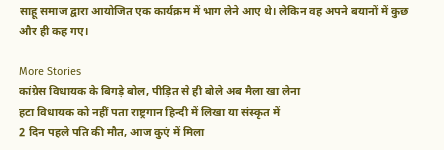साहू समाज द्वारा आयोजित एक कार्यक्रम में भाग लेने आए थे। लेकिन वह अपने बयानों में कुछ और ही कह गए।

More Stories
कांग्रेस विधायक के बिगड़े बोल, पीड़ित से ही बोले अब मैला खा लेना
हटा विधायक को नहीं पता राष्ट्रगान हिन्दी में लिखा या संस्कृत में
2 दिन पहले पति की मौत, आज कुएं में मिला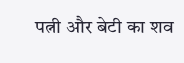पत्नी और बेटी का शव